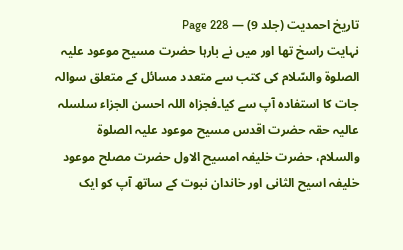تاریخ احمدیت (جلد 9) — Page 228
نہایت راسخ تھا اور میں نے بارہا حضرت مسیح موعود علیہ الصلوۃ والسّلام کی کتب سے متعدد مسائل کے متعلق سوالہ جات کا استفادہ آپ سے کیا۔فجزاہ اللہ احسن الجزاء سلسلہ عالیہ حقہ حضرت اقدس مسیح موعود علیہ الصلوة والسلام، حضرت خلیفہ امسیح الاول حضرت مصلح موعود خلیفہ اسیح الثانی اور خاندان نبوت کے ساتھ آپ کو ایک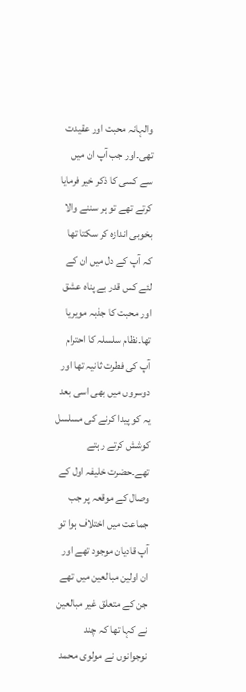والہانہ محبت اور عقیدت تھی۔اور جب آپ ان میں سے کسی کا ذکر خیر فرمایا کرتے تھے تو ہر سننے والا بخوبی اندازہ کر سکتا تھا کہ آپ کے دل میں ان کے لئے کس قدر بے پناہ عشق اور محبت کا جذبہ مویریا تھا۔نظام سلسلہ کا احترام آپ کی فطرت ثانیہ تھا اور دوسروں میں بھی اسی بعد یہ کو پیدا کرنے کی مسلسل کوشش کرتے رہتے تھے۔حضرت خلیفہ اول کے وصال کے موقعہ پر جب جماعت میں اختلاف ہوا تو آپ قادیان موجود تھے اور ان اولین مبالعین میں تھے جن کے متعلق غیر مبالعین نے کہا تھا کہ چند نوجوانوں نے مولوی محمد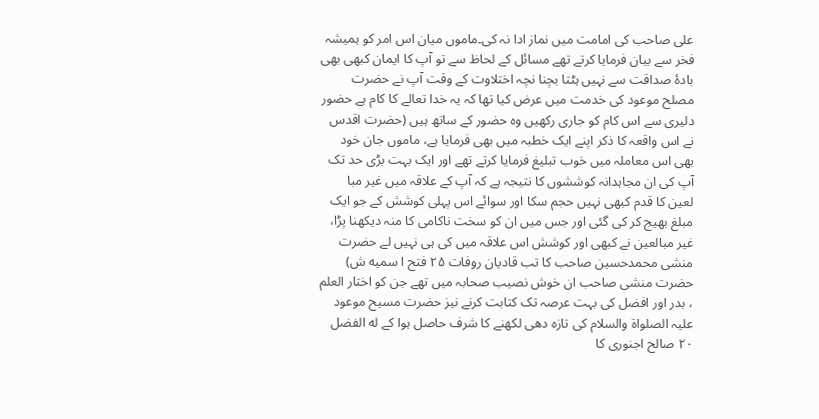علی صاحب کی امامت میں نماز ادا نہ کی۔ماموں میان اس امر کو ہمیشہ فخر سے بیان فرمایا کرتے تھے مسائل کے لحاظ سے تو آپ کا ایمان کبھی بھی بادۂ صداقت سے نہیں ہٹتا بچنا نچہ اختلاوت کے وقت آپ نے حضرت مصلح موعود کی خدمت میں عرض کیا تھا کہ یہ خدا تعالے کا کام ہے حضور دلیری سے اس کام کو جاری رکھیں وہ حضور کے ساتھ ہیں (حضرت اقدس نے اس واقعہ کا ذکر اپنے ایک خطبہ میں بھی فرمایا ہے، ماموں جان خود بھی اس معاملہ میں خوب تبلیغ فرمایا کرتے تھے اور ایک بہت بڑی حد تک آپ کی ان مجاہدانہ کوششوں کا نتیجہ ہے کہ آپ کے علاقہ میں غیر مبا لعین کا قدم کبھی نہیں حجم سکا اور سوائے اس پہلی کوشش کے جو ایک مبلغ بھیج کر کی گئی اور جس میں ان کو سخت ناکامی کا منہ دیکھنا پڑا، غیر مبالعین نے کبھی اور کوشش اس علاقہ میں کی ہی نہیں لے حضرت منشی محمدحسین صاحب کا تب قادیان روفات ۲۵ فتح ا سمیه ش) حضرت منشی صاحب ان خوش نصیب صحابہ میں تھے جن کو اختار العلم ، بدر اور افضل کی بہت عرصہ تک کتابت کرنے نیز حضرت مسیح موعود علیہ الصلواۃ والسلام کی تازہ دھی لکھنے کا شرف حاصل ہوا کے له الفضل ۲۰ صالح اجنوری کا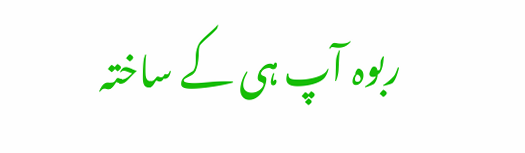ربوہ آپ ہی کے ساختہ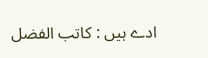ادے ہیں : كاتب الفضل